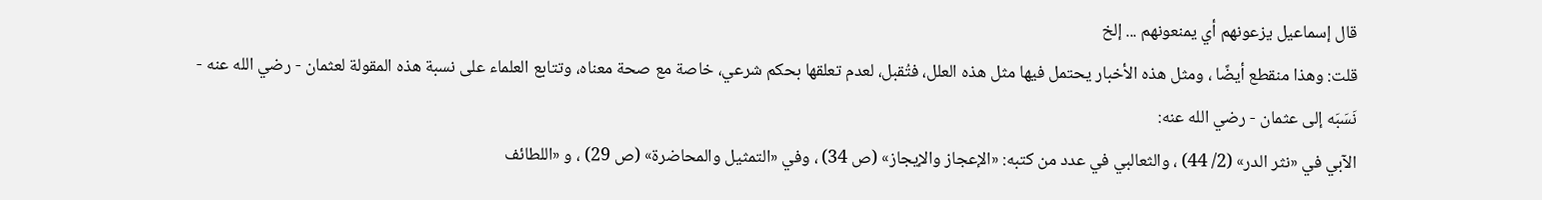قال إسماعيل يزعونهم أي يمنعونهم ... إلخ
قلت: وهذا منقطع أيضًا ، ومثل هذه الأخبار يحتمل فيها مثل هذه العلل، فتُقبل، لعدم تعلقها بحكم شرعي، خاصة مع صحة معناه، وتتابع العلماء على نسبة هذه المقولة لعثمان - رضي الله عنه -
نَسَبَه إلى عثمان - رضي الله عنه:
الآبي في «نثر الدر» (2/ 44) ، والثعالبي في عدد من كتبه: «الإعجاز والإيجاز» (ص 34) ، وفي «التمثيل والمحاضرة» (ص 29) ، و «اللطائف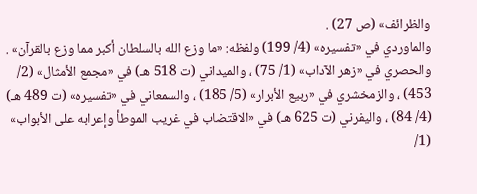والظرائف» (ص 27) .
والماوردي في «تفسيره» (4/ 199) ولفظه: «ما وزع الله بالسلطان أكبر مما وزع بالقرآن» .
والحصري في «زهر الآداب» (1/ 75) ، والميداني (ت 518 هـ) في «مجمع الأمثال» (2/ 453) ، والزمخشري في «ربيع الأبرار» (5/ 185) ، والسمعاني في «تفسيره» (ت 489 هـ) (4/ 84) ، واليفرني (ت 625 هـ) في «الاقتضاب في غريب الموطأ وإعرابه على الأبواب» (1/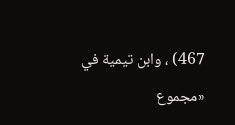467) ، وابن تيمية في «مجموع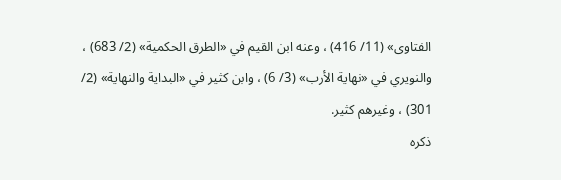الفتاوى» (11/ 416) ، وعنه ابن القيم في «الطرق الحكمية» (2/ 683) ، والنويري في «نهاية الأرب» (3/ 6) ، وابن كثير في «البداية والنهاية» (2/ 301) ، وغيرهم كثير.
ذكره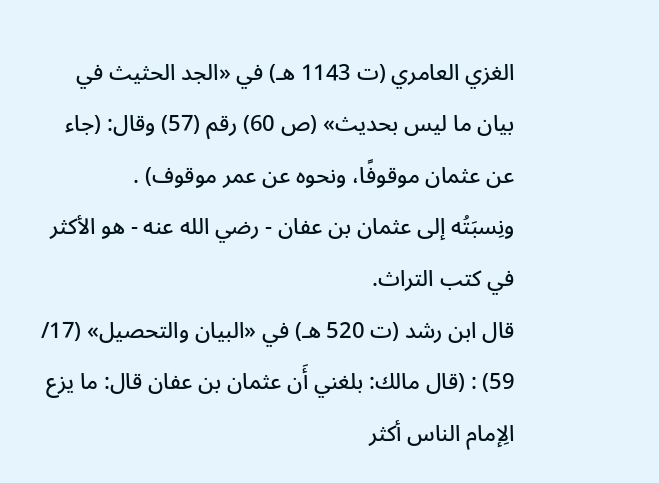الغزي العامري (ت 1143 هـ) في «الجد الحثيث في بيان ما ليس بحديث» (ص 60) رقم (57) وقال: (جاء عن عثمان موقوفًا، ونحوه عن عمر موقوف) .
ونِسبَتُه إلى عثمان بن عفان - رضي الله عنه - هو الأكثر في كتب التراث.
قال ابن رشد (ت 520 هـ) في «البيان والتحصيل» (17/ 59) : (قال مالك: بلغني أَن عثمان بن عفان قال: ما يزع الِإمام الناس أكثر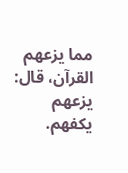مما يزعهم القرآن، قال: يزعهم يكفهم.